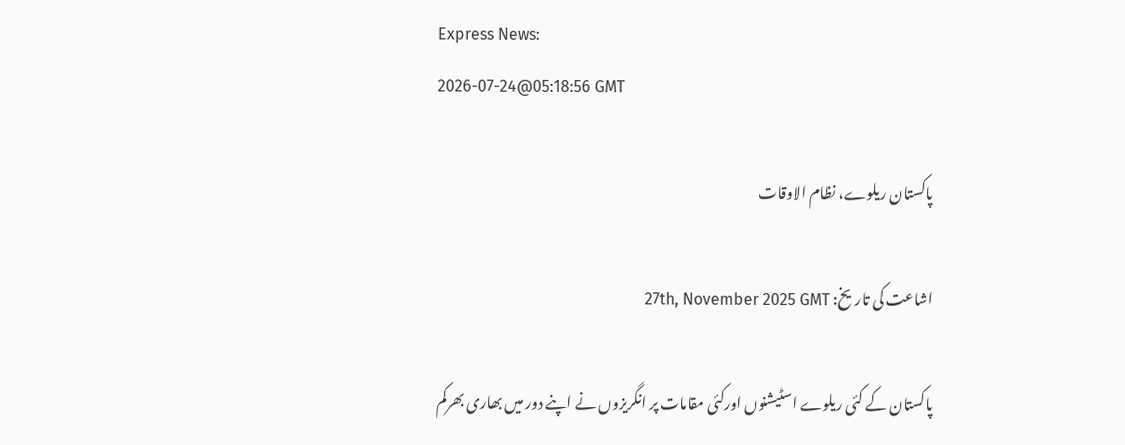Express News:
2026-07-24@05:18:56 GMT

پاکستان ریلوے، نظام الاوقات

اشاعت کی تاریخ: 27th, November 2025 GMT

پاکستان کے کئی ریلوے اسٹیشنوں اورکئی مقامات پر انگریزوں نے اپنے دور میں بھاری بھرکم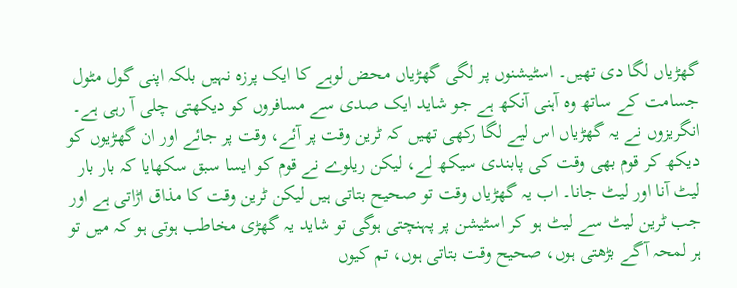گھڑیاں لگا دی تھیں۔ اسٹیشنوں پر لگی گھڑیاں محض لوہے کا ایک پرزہ نہیں بلکہ اپنی گول مٹول جسامت کے ساتھ وہ آہنی آنکھ ہے جو شاید ایک صدی سے مسافروں کو دیکھتی چلی آ رہی ہے۔ انگریزوں نے یہ گھڑیاں اس لیے لگا رکھی تھیں کہ ٹرین وقت پر آئے، وقت پر جائے اور ان گھڑیوں کو دیکھ کر قوم بھی وقت کی پابندی سیکھ لے، لیکن ریلوے نے قوم کو ایسا سبق سکھایا کہ بار بار لیٹ آنا اور لیٹ جانا۔ اب یہ گھڑیاں وقت تو صحیح بتاتی ہیں لیکن ٹرین وقت کا مذاق اڑاتی ہے اور جب ٹرین لیٹ سے لیٹ ہو کر اسٹیشن پر پہنچتی ہوگی تو شاید یہ گھڑی مخاطب ہوتی ہو کہ میں تو ہر لمحہ آگے بڑھتی ہوں، صحیح وقت بتاتی ہوں، تم کیوں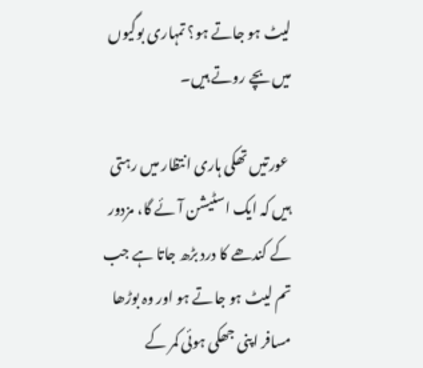لیٹ ہو جاتے ہو؟ تمہاری بوگیوں میں بچے روتے ہیں۔

 عورتیں تھکی ہاری انتظار میں رہتی ہیں کہ ایک اسٹیشن آئے گا، مزدور کے کندھے کا درد بڑھ جاتا ہے جب تم لیٹ ہو جاتے ہو اور وہ بوڑھا مسافر اپنی جھکی ہوئی کمر کے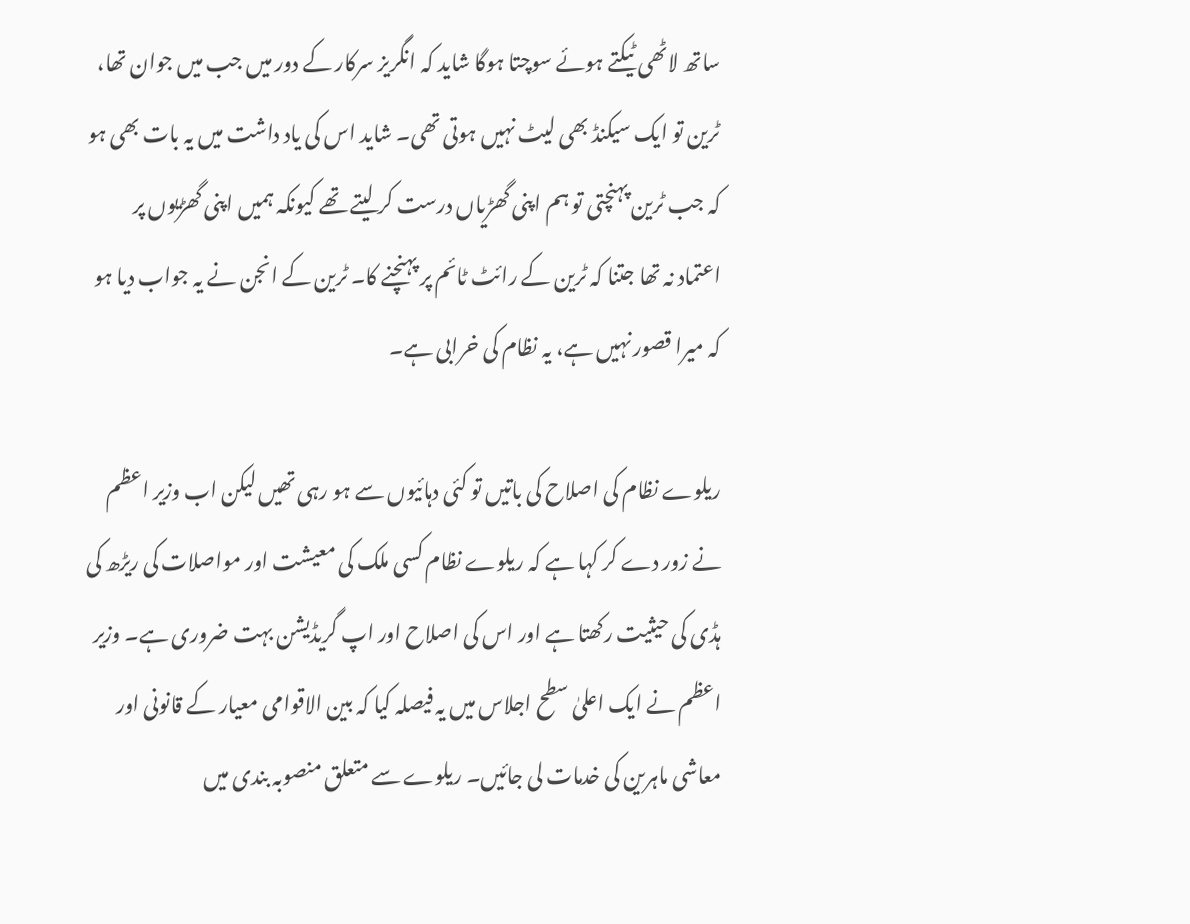ساتھ لاٹھی ٹیکتے ہوئے سوچتا ہوگا شاید کہ انگریز سرکار کے دور میں جب میں جوان تھا، ٹرین تو ایک سیکنڈ بھی لیٹ نہیں ہوتی تھی۔ شاید اس کی یاد داشت میں یہ بات بھی ہو کہ جب ٹرین پہنچتی تو ہم اپنی گھڑیاں درست کر لیتے تھے کیونکہ ہمیں اپنی گھڑیوں پر اعتماد نہ تھا جتنا کہ ٹرین کے رائٹ ٹائم پر پہنچنے کا۔ ٹرین کے انجن نے یہ جواب دیا ہو کہ میرا قصور نہیں ہے، یہ نظام کی خرابی ہے۔

ریلوے نظام کی اصلاح کی باتیں تو کئی دہائیوں سے ہو رہی تھیں لیکن اب وزیر اعظم نے زور دے کر کہا ہے کہ ریلوے نظام کسی ملک کی معیشت اور مواصلات کی ریڑھ کی ہڈی کی حیثیت رکھتا ہے اور اس کی اصلاح اور اپ گریڈیشن بہت ضروری ہے۔ وزیر اعظم نے ایک اعلیٰ سطح اجلاس میں یہ فیصلہ کیا کہ بین الاقوامی معیار کے قانونی اور معاشی ماہرین کی خدمات لی جائیں۔ ریلوے سے متعلق منصوبہ بندی میں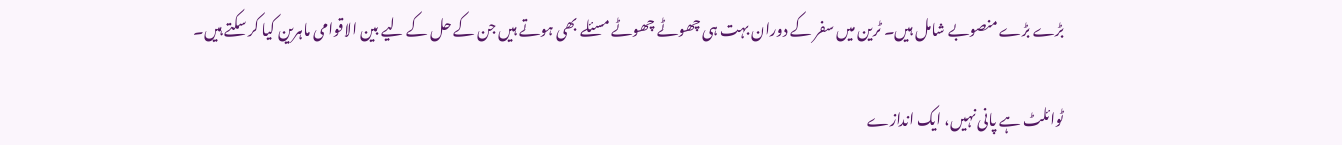بڑے بڑے منصوبے شامل ہیں۔ ٹرین میں سفر کے دوران بہت ہی چھوٹے چھوٹے مسئلے بھی ہوتے ہیں جن کے حل کے لیے بین الاقوامی ماہرین کیا کر سکتے ہیں۔

ٹوائلٹ ہے پانی نہیں، ایک اندازے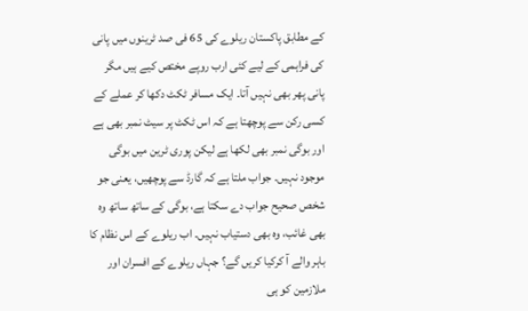کے مطابق پاکستان ریلوے کی 65 فی صد ٹرینوں میں پانی کی فراہمی کے لیے کئی ارب روپے مختص کیے ہیں مگر پانی پھر بھی نہیں آتا۔ ایک مسافر ٹکٹ دکھا کر عملے کے کسی رکن سے پوچھتا ہے کہ اس ٹکٹ پر سیٹ نمبر بھی ہے اور بوگی نمبر بھی لکھا ہے لیکن پوری ٹرین میں بوگی موجود نہیں۔ جواب ملتا ہے کہ گارڈ سے پوچھیں، یعنی جو شخص صحیح جواب دے سکتا ہے، بوگی کے ساتھ ساتھ وہ بھی غائب، وہ بھی دستیاب نہیں۔ اب ریلوے کے اس نظام کا باہر والے آ کرکیا کریں گے؟ جہاں ریلوے کے افسران اور ملازمین کو ہی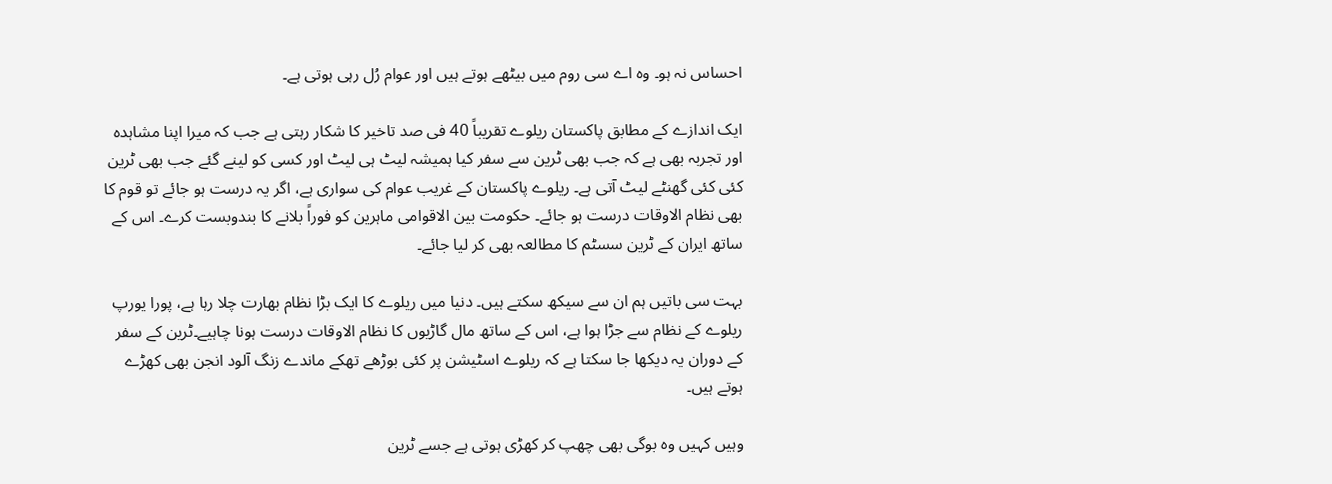احساس نہ ہو۔ وہ اے سی روم میں بیٹھے ہوتے ہیں اور عوام رُل رہی ہوتی ہے۔

ایک اندازے کے مطابق پاکستان ریلوے تقریباً 40 فی صد تاخیر کا شکار رہتی ہے جب کہ میرا اپنا مشاہدہ اور تجربہ بھی ہے کہ جب بھی ٹرین سے سفر کیا ہمیشہ لیٹ ہی لیٹ اور کسی کو لینے گئے جب بھی ٹرین کئی کئی گھنٹے لیٹ آتی ہے۔ ریلوے پاکستان کے غریب عوام کی سواری ہے، اگر یہ درست ہو جائے تو قوم کا بھی نظام الاوقات درست ہو جائے۔ حکومت بین الاقوامی ماہرین کو فوراً بلانے کا بندوبست کرے۔ اس کے ساتھ ایران کے ٹرین سسٹم کا مطالعہ بھی کر لیا جائے۔

بہت سی باتیں ہم ان سے سیکھ سکتے ہیں۔ دنیا میں ریلوے کا ایک بڑا نظام بھارت چلا رہا ہے، پورا یورپ ریلوے کے نظام سے جڑا ہوا ہے، اس کے ساتھ مال گاڑیوں کا نظام الاوقات درست ہونا چاہیے۔ٹرین کے سفر کے دوران یہ دیکھا جا سکتا ہے کہ ریلوے اسٹیشن پر کئی بوڑھے تھکے ماندے زنگ آلود انجن بھی کھڑے ہوتے ہیں۔

وہیں کہیں وہ بوگی بھی چھپ کر کھڑی ہوتی ہے جسے ٹرین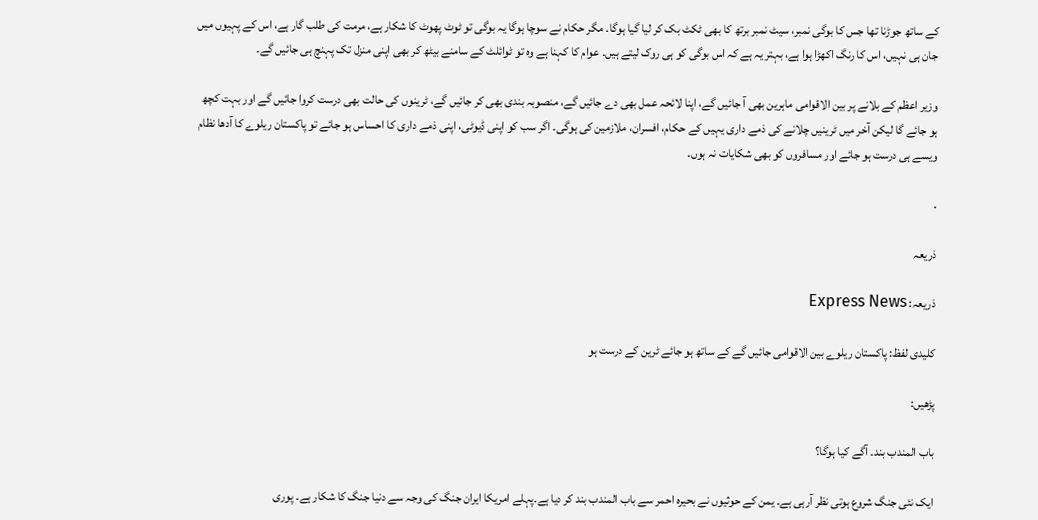کے ساتھ جوڑنا تھا جس کا بوگی نمبر، سیٹ نمبر برتھ کا بھی ٹکٹ بک کر لیا گیا ہوگا۔ مگر حکام نے سوچا ہوگا یہ بوگی تو ٹوٹ پھوٹ کا شکار ہے، مرمت کی طلب گار ہے، اس کے پہیوں میں جان ہی نہیں، اس کا رنگ اکھڑا ہوا ہے، بہتر یہ ہے کہ اس بوگی کو ہی روک لیتے ہیں۔ عوام کا کہنا ہے وہ تو ٹوائلٹ کے سامنے بیٹھ کر بھی اپنی منزل تک پہنچ ہی جائیں گے۔

وزیر اعظم کے بلانے پر بین الاقوامی ماہرین بھی آ جائیں گے، اپنا لائحہ عمل بھی دے جائیں گے، منصوبہ بندی بھی کر جائیں گے، ٹرینوں کی حالت بھی درست کروا جائیں گے اور بہت کچھ ہو جائے گا لیکن آخر میں ٹرینیں چلانے کی ذمے داری یہیں کے حکام، افسران، ملازمین کی ہوگی۔ اگر سب کو اپنی ڈیوٹی، اپنی ذمے داری کا احساس ہو جائے تو پاکستان ریلوے کا آدھا نظام ویسے ہی درست ہو جائے اور مسافروں کو بھی شکایات نہ ہوں۔

.

ذریعہ

ذریعہ: Express News

کلیدی لفظ: پاکستان ریلوے بین الاقوامی جائیں گے کے ساتھ ہو جائے ٹرین کے درست ہو

پڑھیں:

باب المندب بند۔ آگے کیا ہوگا؟

ایک نئی جنگ شروع ہوتی نظر آرہی ہے۔ یمن کے حوثیوں نے بحیرہ احمر سے باب المندب بند کر دیا ہے۔پہلے امریکا ایران جنگ کی وجہ سے دنیا جنگ کا شکار ہے۔ پوری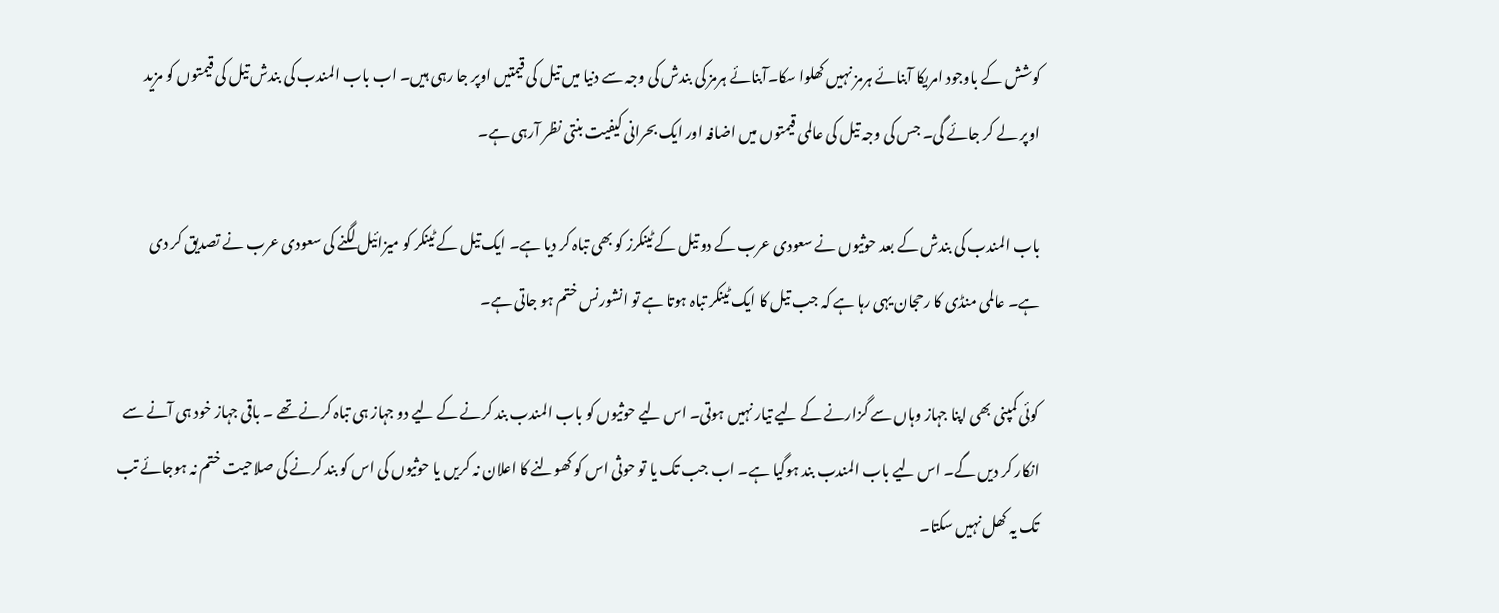کوشش کے باوجود امریکا آبنائے ہرمز نہیں کھلوا سکا۔آبنائے ہرمز کی بندش کی وجہ سے دنیا میں تیل کی قیمتیں اوپر جا رہی ہیں۔ اب باب المندب کی بندش تیل کی قیمتوں کو مزید اوپر لے کر جائے گی۔ جس کی وجہ تیل کی عالمی قیمتوں میں اضافہ اور ایک بحرانی کیفیت بنتی نظر آرہی ہے۔

باب المندب کی بندش کے بعد حوثیوں نے سعودی عرب کے دو تیل کے ٹینکرز کو بھی تباہ کر دیا ہے۔ ایک تیل کے ٹینکر کو میزائیل لگنے کی سعودی عرب نے تصدیق کر دی ہے۔ عالمی منڈی کا رحجان یہی رہا ہے کہ جب تیل کا ایک ٹینکر تباہ ہوتا ہے تو انشورنس ختم ہو جاتی ہے۔

کوئی کمپنی بھی اپنا جہاز وہاں سے گزارنے کے لیے تیار نہیں ہوتی۔ اس لیے حوثیوں کو باب المندب بند کرنے کے لیے دو جہاز ہی تباہ کرنے تھے ۔ باقی جہاز خود ہی آنے سے انکار کر دیں گے۔ اس لیے باب المندب بند ہوگیا ہے۔ اب جب تک یا تو حوثی اس کو کھولنے کا اعلان نہ کریں یا حوثیوں کی اس کو بند کرنے کی صلاحیت ختم نہ ہوجائے تب تک یہ کھل نہیں سکتا۔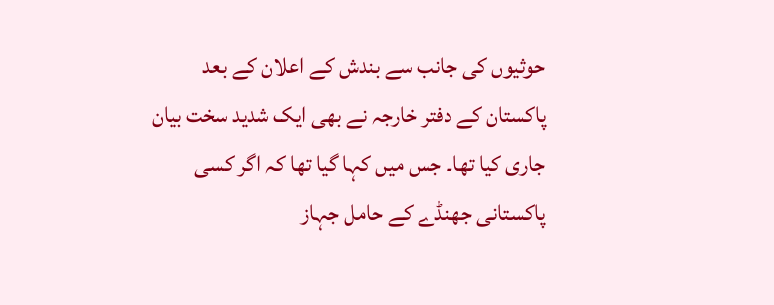حوثیوں کی جانب سے بندش کے اعلان کے بعد پاکستان کے دفتر خارجہ نے بھی ایک شدید سخت بیان جاری کیا تھا۔ جس میں کہا گیا تھا کہ اگر کسی پاکستانی جھنڈے کے حامل جہاز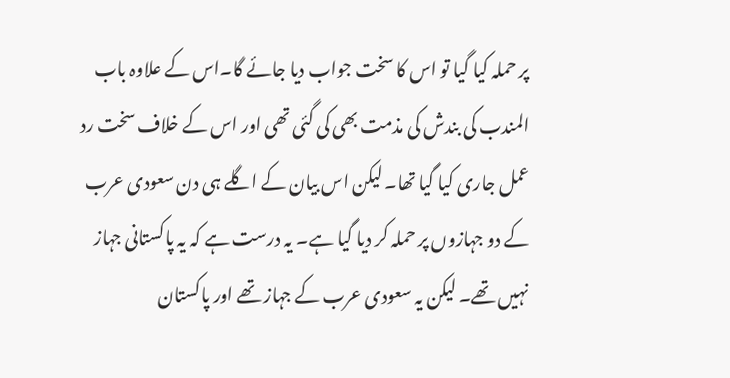پر حملہ کیا گیا تو اس کا سخت جواب دیا جائے گا۔اس کے علاوہ باب المندب کی بندش کی مذمت بھی کی گئی تھی اور اس کے خلاف سخت رد عمل جاری کیا گیا تھا۔ لیکن اس بیان کے اگلے ہی دن سعودی عرب کے دو جہازوں پر حملہ کر دیا گیا ہے۔ یہ درست ہے کہ یہ پاکستانی جہاز نہیں تھے۔ لیکن یہ سعودی عرب کے جہاز تھے اور پاکستان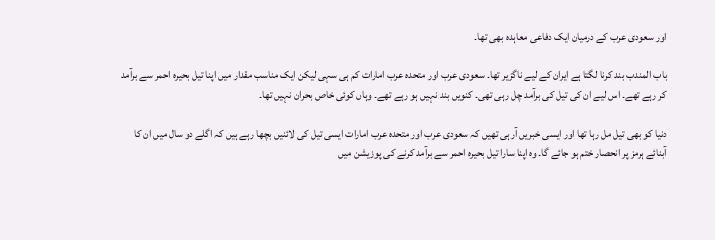اور سعودی عرب کے درمیان ایک دفاعی معاہدہ بھی تھا۔

باب المندب بند کرنا لگتا ہے ایران کے لیے ناگزیر تھا۔ سعودی عرب اور متحدہ عرب امارات کم ہی سہی لیکن ایک مناسب مقدار میں اپنا تیل بحیرہ احمر سے برآمد کر رہے تھے۔ اس لیے ان کی تیل کی برآمد چل رہی تھی۔ کنویں بند نہیں ہو رہے تھے۔ وہاں کوئی خاص بحران نہیں تھا۔

دنیا کو بھی تیل مل رہا تھا اور ایسی خبریں آرہی تھیں کہ سعودی عرب اور متحدہ عرب امارات ایسی تیل کی لائنیں بچھا رہے ہیں کہ اگلے دو سال میں ان کا آبنائے ہرمز پر انحصار ختم ہو جائے گا۔ وہ اپنا سارا تیل بحیرہ احمر سے برآمد کرنے کی پوزیشن میں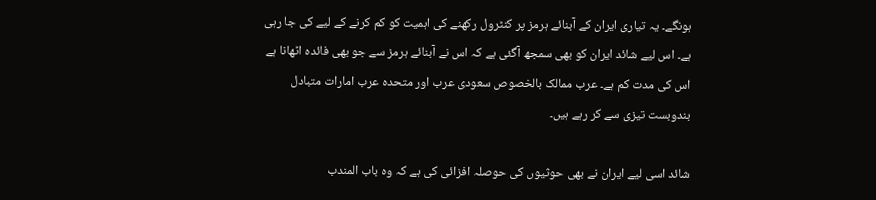ہونگے۔ یہ تیاری ایران کے آبنائے ہرمز پر کنٹرول رکھنے کی اہمیت کو کم کرنے کے لیے کی جا رہی ہے۔ اس لیے شائد ایران کو بھی سمجھ آگئی ہے کہ اس نے آبنائے ہرمز سے جو بھی فائدہ اٹھانا ہے اس کی مدت کم ہے۔ عرب ممالک بالخصوص سعودی عرب اور متحدہ عرب امارات متبادل بندوبست تیزی سے کر رہے ہیں۔

شائد اسی لیے ایران نے بھی حوثیوں کی حوصلہ افزائی کی ہے کہ وہ باب المندب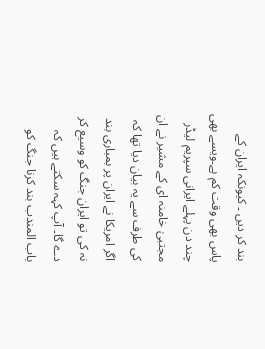بند کر دیں ۔ کیونکہ ایران کے پاس بھی وقت کم ہے۔ویسے بھی چند دن پہلے ایرانی سپریم لیڈر مجتبیٰ خامنہ ای کے مشیر نے ان کی طرف سے یہ بیان دیا تھا کہ اگر امریکا نے ایران پر بمباری بند نہ کی تو ایران جنگ کو وسیع کر دے گا۔ آپ کہہ سکتے ہیں کہ باب المندب بند کرنا جنگ کو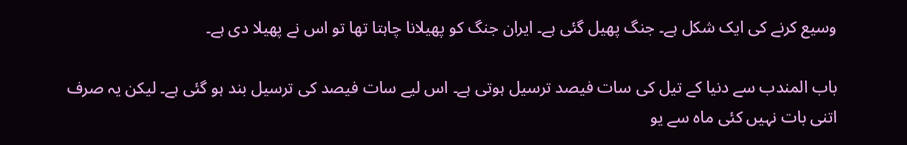وسیع کرنے کی ایک شکل ہے۔ جنگ پھیل گئی ہے۔ ایران جنگ کو پھیلانا چاہتا تھا تو اس نے پھیلا دی ہے۔

باب المندب سے دنیا کے تیل کی سات فیصد ترسیل ہوتی ہے۔ اس لیے سات فیصد کی ترسیل بند ہو گئی ہے۔ لیکن یہ صرف اتنی بات نہیں کئی ماہ سے یو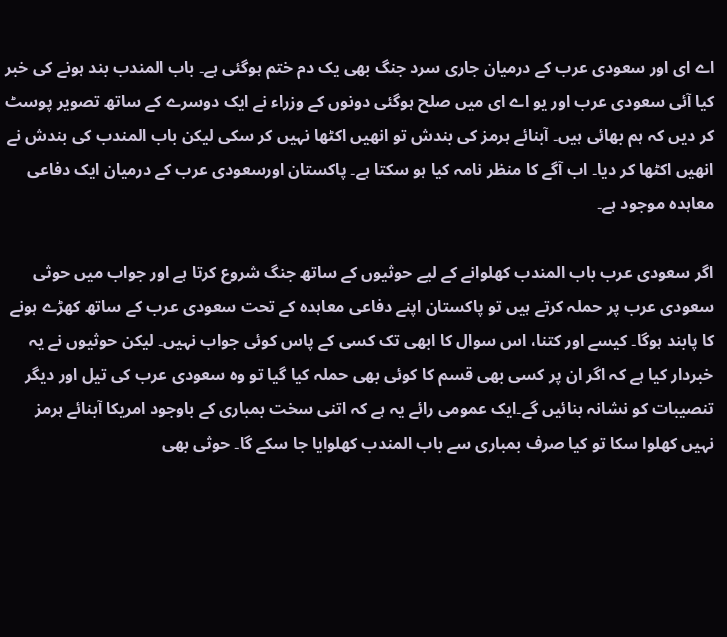اے ای اور سعودی عرب کے درمیان جاری سرد جنگ بھی یک دم ختم ہوگئی ہے۔ باب المندب بند ہونے کی خبر کیا آئی سعودی عرب اور یو اے ای میں صلح ہوگئی دونوں کے وزراء نے ایک دوسرے کے ساتھ تصویر پوسٹ کر دیں کہ ہم بھائی ہیں۔ آبنائے ہرمز کی بندش تو انھیں اکٹھا نہیں کر سکی لیکن باب المندب کی بندش نے انھیں اکٹھا کر دیا۔ اب آگے کا منظر نامہ کیا ہو سکتا ہے۔ پاکستان اورسعودی عرب کے درمیان ایک دفاعی معاہدہ موجود ہے۔

اگر سعودی عرب باب المندب کھلوانے کے لیے حوثیوں کے ساتھ جنگ شروع کرتا ہے اور جواب میں حوثی سعودی عرب پر حملہ کرتے ہیں تو پاکستان اپنے دفاعی معاہدہ کے تحت سعودی عرب کے ساتھ کھڑے ہونے کا پابند ہوگا۔ کیسے اور کتنا، اس سوال کا ابھی تک کسی کے پاس کوئی جواب نہیں۔ لیکن حوثیوں نے یہ خبردار کیا ہے کہ اگر ان پر کسی بھی قسم کا کوئی بھی حملہ کیا گیا تو وہ سعودی عرب کی تیل اور دیگر تنصیبات کو نشانہ بنائیں گے۔ایک عمومی رائے یہ ہے کہ اتنی سخت بمباری کے باوجود امریکا آبنائے ہرمز نہیں کھلوا سکا تو کیا صرف بمباری سے باب المندب کھلوایا جا سکے گا۔ حوثی بھی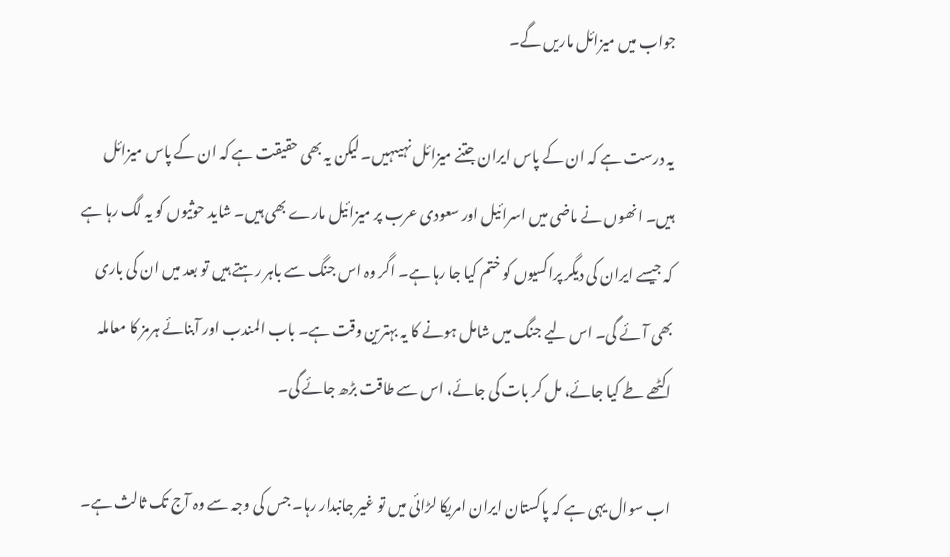جواب میں میزائل ماریں گے۔

یہ درست ہے کہ ان کے پاس ایران جتنے میزائل نہیںہیں۔ لیکن یہ بھی حقیقت ہے کہ ان کے پاس میزائل ہیں۔ انھوں نے ماضی میں اسرائیل اور سعودی عرب پر میزائیل مارے بھی ہیں۔ شاید حوثیوں کو یہ لگ رہا ہے کہ جیسے ایران کی دیگر پراکسیوں کو ختم کیا جا رہا ہے۔ اگر وہ اس جنگ سے باہر رہتے ہیں تو بعد میں ان کی باری بھی آئے گی۔ اس لیے جنگ میں شامل ہونے کا یہ بہترین وقت ہے۔ باب المندب اور آبنائے ہرمز کا معاملہ اکٹھے طے کیا جائے، مل کر بات کی جائے، اس سے طاقت بڑھ جائے گی۔

اب سوال یہی ہے کہ پاکستان ایران امریکا لڑائی میں تو غیر جانبدار رہا۔ جس کی وجہ سے وہ آج تک ثالث ہے۔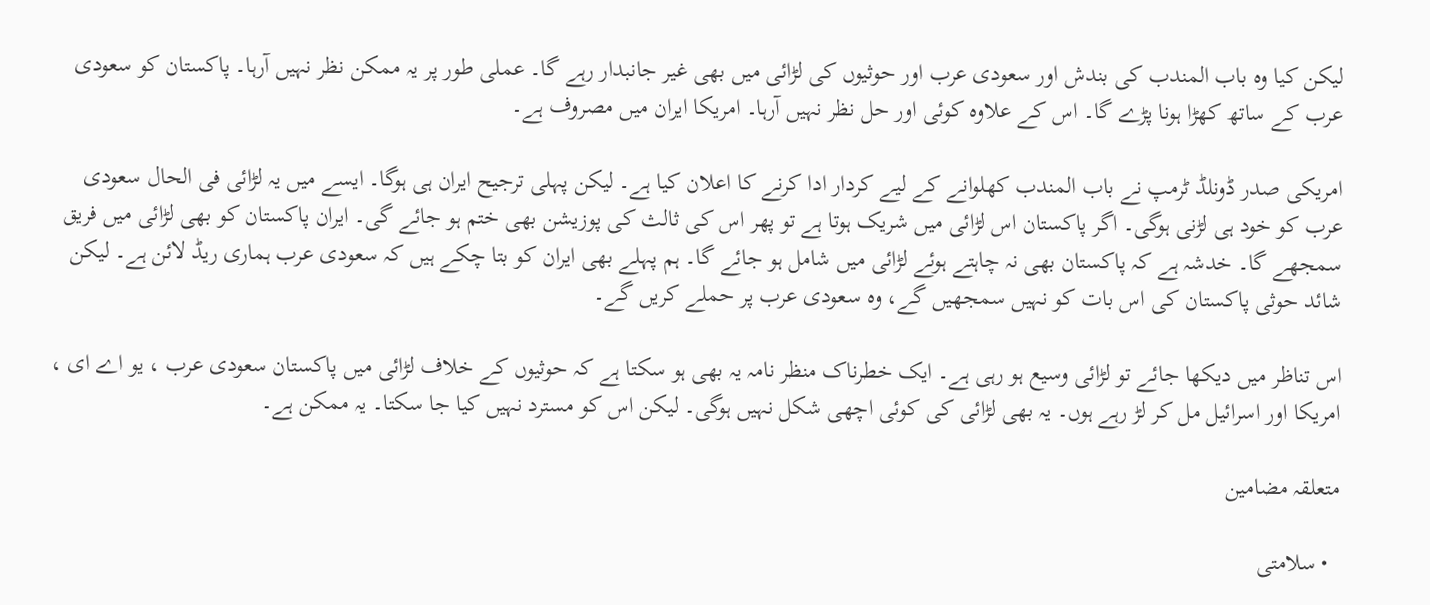لیکن کیا وہ باب المندب کی بندش اور سعودی عرب اور حوثیوں کی لڑائی میں بھی غیر جانبدار رہے گا۔ عملی طور پر یہ ممکن نظر نہیں آرہا۔ پاکستان کو سعودی عرب کے ساتھ کھڑا ہونا پڑے گا۔ اس کے علاوہ کوئی اور حل نظر نہیں آرہا۔ امریکا ایران میں مصروف ہے۔

امریکی صدر ڈونلڈ ٹرمپ نے باب المندب کھلوانے کے لیے کردار ادا کرنے کا اعلان کیا ہے۔ لیکن پہلی ترجیح ایران ہی ہوگا۔ ایسے میں یہ لڑائی فی الحال سعودی عرب کو خود ہی لڑنی ہوگی۔ اگر پاکستان اس لڑائی میں شریک ہوتا ہے تو پھر اس کی ثالث کی پوزیشن بھی ختم ہو جائے گی۔ ایران پاکستان کو بھی لڑائی میں فریق سمجھے گا۔ خدشہ ہے کہ پاکستان بھی نہ چاہتے ہوئے لڑائی میں شامل ہو جائے گا۔ ہم پہلے بھی ایران کو بتا چکے ہیں کہ سعودی عرب ہماری ریڈ لائن ہے۔ لیکن شائد حوثی پاکستان کی اس بات کو نہیں سمجھیں گے، وہ سعودی عرب پر حملے کریں گے۔

اس تناظر میں دیکھا جائے تو لڑائی وسیع ہو رہی ہے۔ ایک خطرناک منظر نامہ یہ بھی ہو سکتا ہے کہ حوثیوں کے خلاف لڑائی میں پاکستان سعودی عرب ، یو اے ای ، امریکا اور اسرائیل مل کر لڑ رہے ہوں۔ یہ بھی لڑائی کی کوئی اچھی شکل نہیں ہوگی۔ لیکن اس کو مسترد نہیں کیا جا سکتا۔ یہ ممکن ہے۔

متعلقہ مضامین

  • سلامتی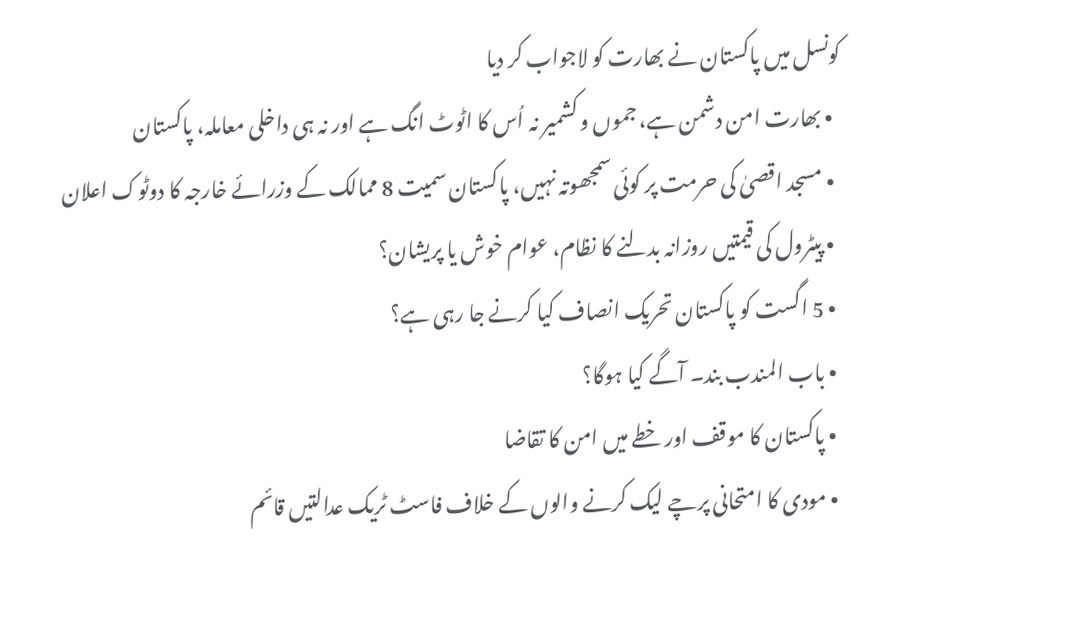کونسل میں پاکستان نے بھارت کو لاجواب کر دیا
  • بھارت امن دشمن ہے، جموں و کشمیر نہ اُس کا اٹوٹ انگ ہے اور نہ ہی داخلی معاملہ، پاکستان
  • مسجد اقصیٰ کی حرمت پر کوئی سمجھوتہ نہیں، پاکستان سمیت 8 ممالک کے وزرائے خارجہ کا دوٹوک اعلان
  • پیٹرول کی قیمتیں روزانہ بدلنے کا نظام، عوام خوش یا پریشان؟
  • 5 اگست کو پاکستان تحریک انصاف کیا کرنے جا رہی ہے؟
  • باب المندب بند۔ آگے کیا ہوگا؟
  • پاکستان کا موقف اور خطے میں امن کا تقاضا
  • مودی کا امتحانی پرچے لیک کرنے والوں کے خلاف فاسٹ ٹریک عدالتیں قائم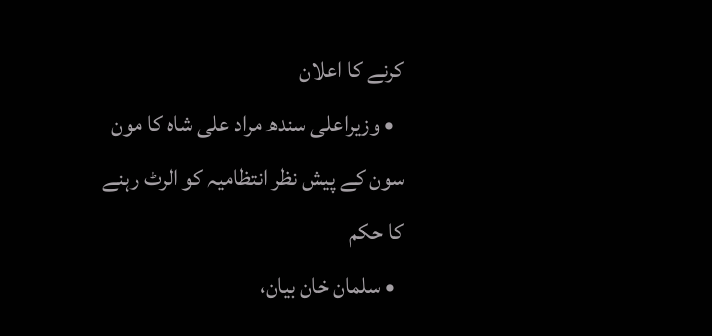کرنے کا اعلان
  • وزیراعلی سندھ مراد علی شاہ کا مون سون کے پیش نظر انتظامیہ کو الرٹ رہنے کا حکم
  • سلمان خان بیان،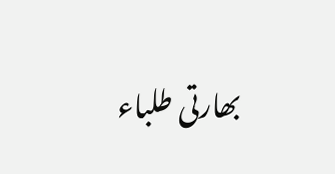بھارتی طلباء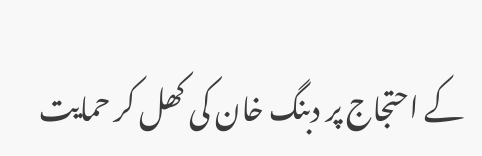کے احتجاج پر دبنگ خان کی کھل کر حمایت